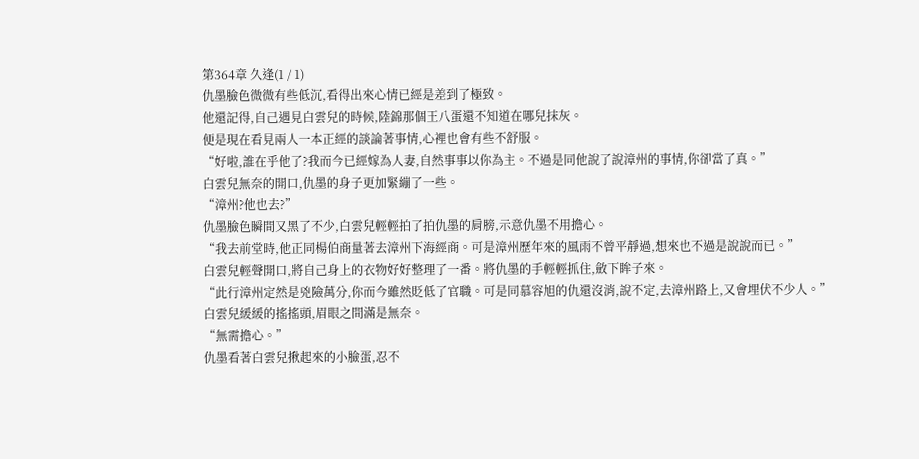第364章 久逢(1 / 1)
仇墨臉色微微有些低沉,看得出來心情已經是差到了極致。
他還記得,自己遇見白雲兒的時候,陸錦那個王八蛋還不知道在哪兒抹灰。
便是現在看見兩人一本正經的談論著事情,心裡也會有些不舒服。
“好啦,誰在乎他了?我而今已經嫁為人妻,自然事事以你為主。不過是同他說了說漳州的事情,你卻當了真。”
白雲兒無奈的開口,仇墨的身子更加緊繃了一些。
“漳州?他也去?”
仇墨臉色瞬間又黑了不少,白雲兒輕輕拍了拍仇墨的肩膀,示意仇墨不用擔心。
“我去前堂時,他正同楊伯商量著去漳州下海經商。可是漳州歷年來的風雨不曾平靜過,想來也不過是說說而已。”
白雲兒輕聲開口,將自己身上的衣物好好整理了一番。將仇墨的手輕輕抓住,斂下眸子來。
“此行漳州定然是兇險萬分,你而今雖然貶低了官職。可是同慕容旭的仇還沒消,說不定,去漳州路上,又會埋伏不少人。”
白雲兒緩緩的搖搖頭,眉眼之間滿是無奈。
“無需擔心。”
仇墨看著白雲兒揪起來的小臉蛋,忍不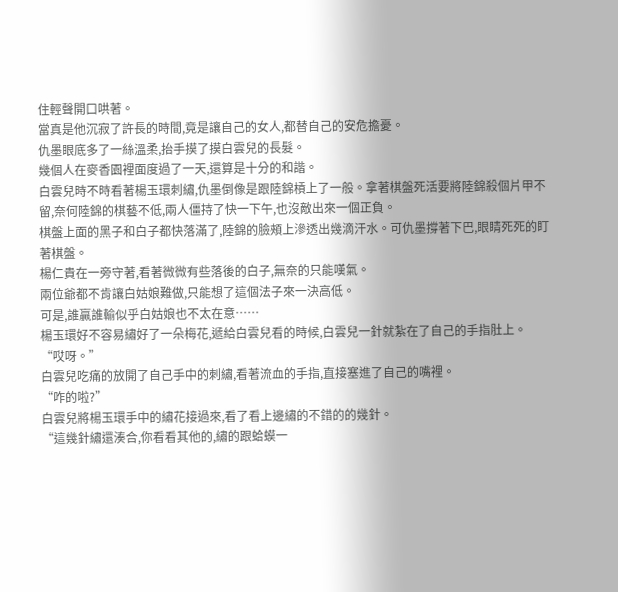住輕聲開口哄著。
當真是他沉寂了許長的時間,竟是讓自己的女人,都替自己的安危擔憂。
仇墨眼底多了一絲溫柔,抬手摸了摸白雲兒的長髮。
幾個人在麥香園裡面度過了一天,還算是十分的和諧。
白雲兒時不時看著楊玉環刺繡,仇墨倒像是跟陸錦槓上了一般。拿著棋盤死活要將陸錦殺個片甲不留,奈何陸錦的棋藝不低,兩人僵持了快一下午,也沒敵出來一個正負。
棋盤上面的黑子和白子都快落滿了,陸錦的臉頰上滲透出幾滴汗水。可仇墨撐著下巴,眼睛死死的盯著棋盤。
楊仁貴在一旁守著,看著微微有些落後的白子,無奈的只能嘆氣。
兩位爺都不肯讓白姑娘難做,只能想了這個法子來一決高低。
可是,誰贏誰輸似乎白姑娘也不太在意……
楊玉環好不容易繡好了一朵梅花,遞給白雲兒看的時候,白雲兒一針就紮在了自己的手指肚上。
“哎呀。”
白雲兒吃痛的放開了自己手中的刺繡,看著流血的手指,直接塞進了自己的嘴裡。
“咋的啦?”
白雲兒將楊玉環手中的繡花接過來,看了看上邊繡的不錯的的幾針。
“這幾針繡還湊合,你看看其他的,繡的跟蛤蟆一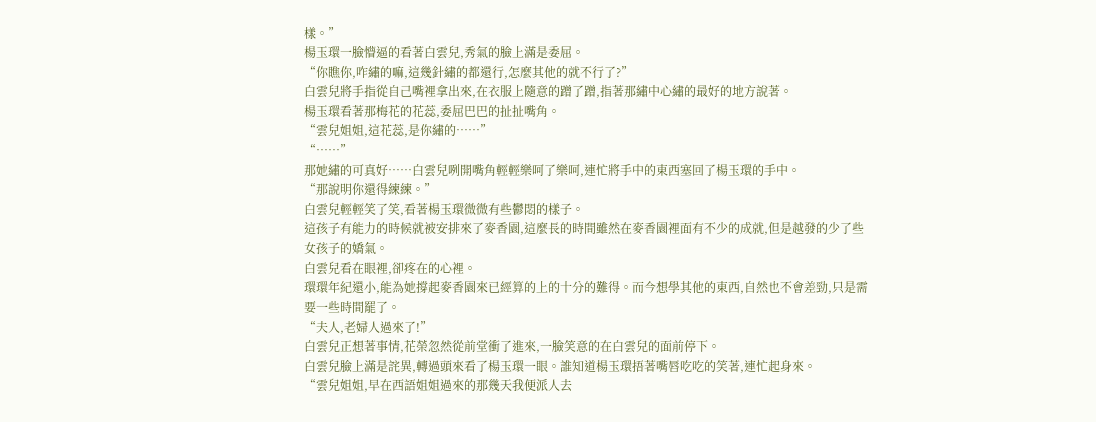樣。”
楊玉環一臉懵逼的看著白雲兒,秀氣的臉上滿是委屈。
“你瞧你,咋繡的嘛,這幾針繡的都還行,怎麼其他的就不行了?”
白雲兒將手指從自己嘴裡拿出來,在衣服上隨意的蹭了蹭,指著那繡中心繡的最好的地方說著。
楊玉環看著那梅花的花蕊,委屈巴巴的扯扯嘴角。
“雲兒姐姐,這花蕊,是你繡的……”
“……”
那她繡的可真好……白雲兒咧開嘴角輕輕樂呵了樂呵,連忙將手中的東西塞回了楊玉環的手中。
“那說明你還得練練。”
白雲兒輕輕笑了笑,看著楊玉環微微有些鬱悶的樣子。
這孩子有能力的時候就被安排來了麥香園,這麼長的時間雖然在麥香園裡面有不少的成就,但是越發的少了些女孩子的嬌氣。
白雲兒看在眼裡,卻疼在的心裡。
環環年紀還小,能為她撐起麥香園來已經算的上的十分的難得。而今想學其他的東西,自然也不會差勁,只是需要一些時間罷了。
“夫人,老婦人過來了!”
白雲兒正想著事情,花榮忽然從前堂衝了進來,一臉笑意的在白雲兒的面前停下。
白雲兒臉上滿是詫異,轉過頭來看了楊玉環一眼。誰知道楊玉環捂著嘴唇吃吃的笑著,連忙起身來。
“雲兒姐姐,早在西語姐姐過來的那幾天我便派人去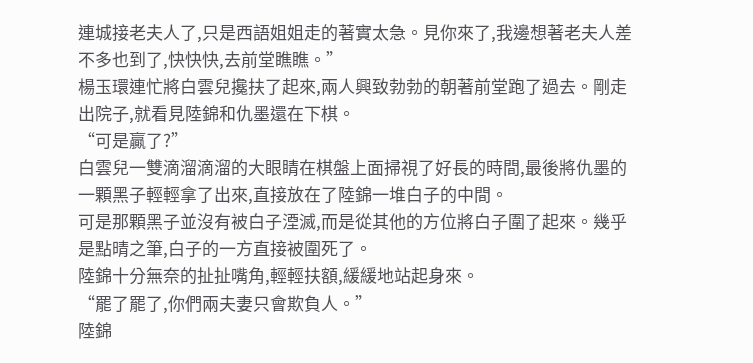連城接老夫人了,只是西語姐姐走的著實太急。見你來了,我邊想著老夫人差不多也到了,快快快,去前堂瞧瞧。”
楊玉環連忙將白雲兒攙扶了起來,兩人興致勃勃的朝著前堂跑了過去。剛走出院子,就看見陸錦和仇墨還在下棋。
“可是贏了?”
白雲兒一雙滴溜滴溜的大眼睛在棋盤上面掃視了好長的時間,最後將仇墨的一顆黑子輕輕拿了出來,直接放在了陸錦一堆白子的中間。
可是那顆黑子並沒有被白子湮滅,而是從其他的方位將白子圍了起來。幾乎是點晴之筆,白子的一方直接被圍死了。
陸錦十分無奈的扯扯嘴角,輕輕扶額,緩緩地站起身來。
“罷了罷了,你們兩夫妻只會欺負人。”
陸錦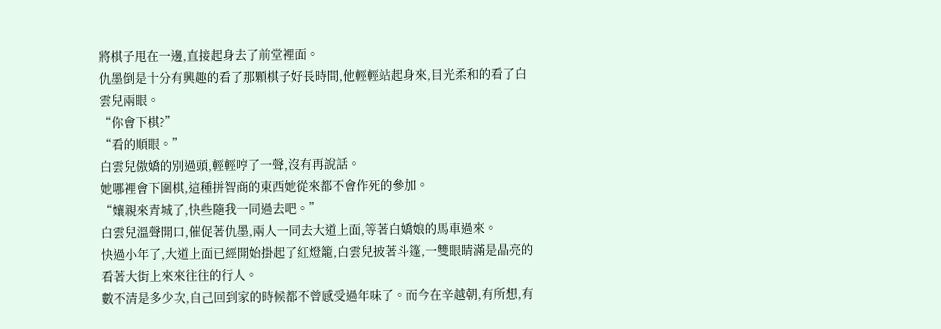將棋子甩在一邊,直接起身去了前堂裡面。
仇墨倒是十分有興趣的看了那顆棋子好長時間,他輕輕站起身來,目光柔和的看了白雲兒兩眼。
“你會下棋?”
“看的順眼。”
白雲兒傲嬌的別過頭,輕輕哼了一聲,沒有再說話。
她哪裡會下圍棋,這種拼智商的東西她從來都不會作死的參加。
“孃親來青城了,快些隨我一同過去吧。”
白雲兒溫聲開口,催促著仇墨,兩人一同去大道上面,等著白嬌娘的馬車過來。
快過小年了,大道上面已經開始掛起了紅燈籠,白雲兒披著斗篷,一雙眼睛滿是晶亮的看著大街上來來往往的行人。
數不清是多少次,自己回到家的時候都不曾感受過年味了。而今在辛越朝,有所想,有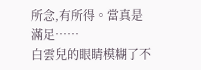所念,有所得。當真是滿足……
白雲兒的眼睛模糊了不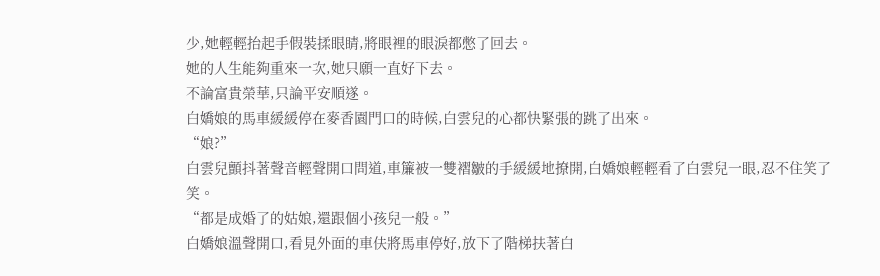少,她輕輕抬起手假裝揉眼睛,將眼裡的眼淚都憋了回去。
她的人生能夠重來一次,她只願一直好下去。
不論富貴榮華,只論平安順遂。
白嬌娘的馬車緩緩停在麥香園門口的時候,白雲兒的心都快緊張的跳了出來。
“娘?”
白雲兒顫抖著聲音輕聲開口問道,車簾被一雙褶皺的手緩緩地撩開,白嬌娘輕輕看了白雲兒一眼,忍不住笑了笑。
“都是成婚了的姑娘,還跟個小孩兒一般。”
白嬌娘溫聲開口,看見外面的車伕將馬車停好,放下了階梯扶著白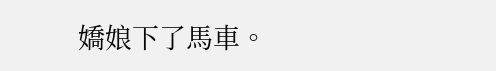嬌娘下了馬車。